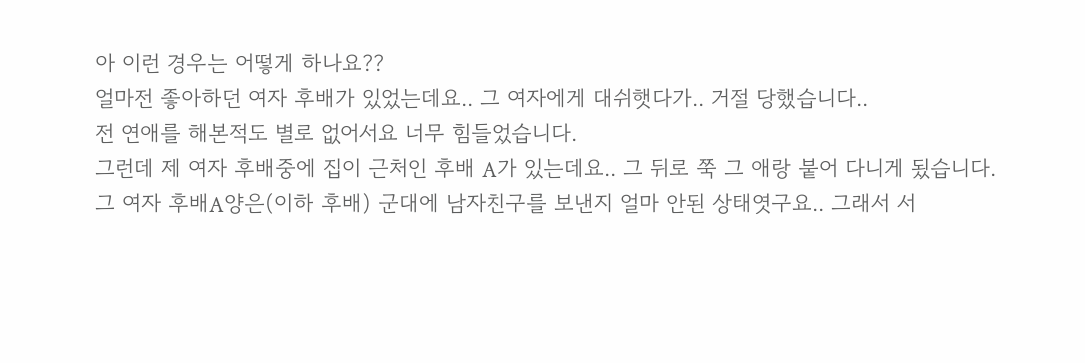아 이런 경우는 어떻게 하나요??
얼마전 좋아하던 여자 후배가 있었는데요.. 그 여자에게 대쉬햇다가.. 거절 당했습니다..
전 연애를 해본적도 별로 없어서요 너무 힘들었습니다.
그런데 제 여자 후배중에 집이 근처인 후배 A가 있는데요.. 그 뒤로 쭉 그 애랑 붙어 다니게 됬습니다.
그 여자 후배A양은(이하 후배) 군대에 남자친구를 보낸지 얼마 안된 상태엿구요.. 그래서 서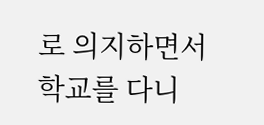로 의지하면서
학교를 다니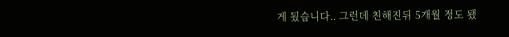게 됬습니다.. 그런데 친해진뒤 5개월 정도 됐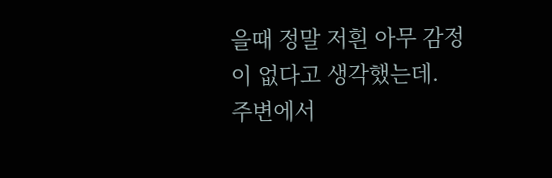을때 정말 저흰 아무 감정이 없다고 생각했는데.
주변에서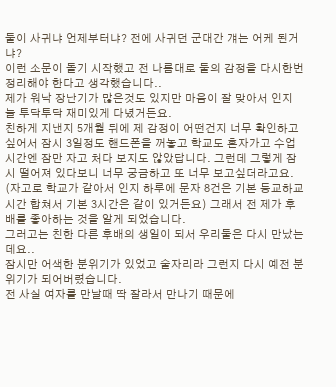둘이 사귀냐 언제부터냐? 전에 사귀던 군대간 걔는 어케 된거냐?
이런 소문이 돌기 시작했고 전 나름대로 둘의 감정을 다시한번 정리해야 한다고 생각했습니다..
제가 워낙 장난기가 많은것도 있지만 마음이 잘 맞아서 인지 늘 투닥투닥 재미있게 다녔거든요.
친하게 지낸지 5개월 뒤에 제 감정이 어떤건지 너무 확인하고 싶어서 잠시 3일정도 핸드폰을 꺼놓고 학교도 혼자가고 수업시간엔 잠만 자고 처다 보지도 않았답니다. 그런데 그렇게 잠시 떨어져 있다보니 너무 궁금하고 또 너무 보고싶더라고요. (자고로 학교가 같아서 인지 하루에 문자 8건은 기본 등교하교시간 합쳐서 기본 3시간은 같이 있거든요) 그래서 전 제가 후배를 좋아하는 것을 알게 되었습니다.
그러고는 친한 다른 후배의 생일이 되서 우리둘은 다시 만났는데요..
잠시만 어색한 분위기가 있었고 술자리라 그런지 다시 예전 분위기가 되어버렸습니다.
전 사실 여자를 만날때 딱 잘라서 만나기 때문에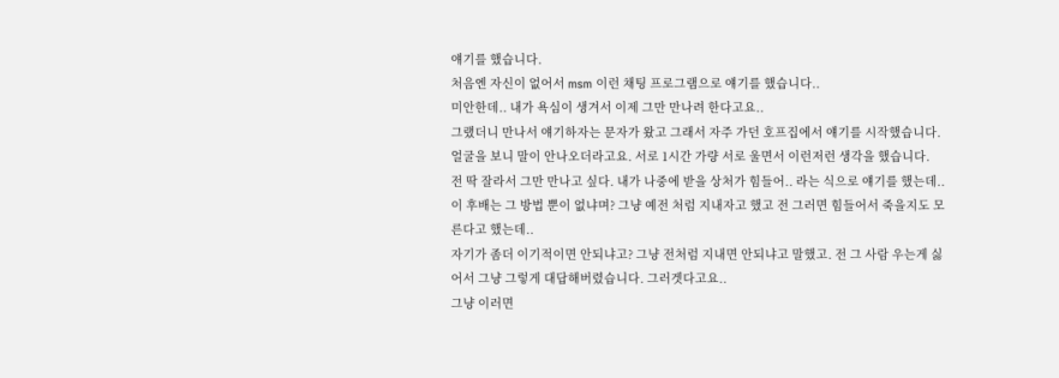얘기를 했습니다.
처음엔 자신이 없어서 msm 이런 채팅 프로그램으로 얘기를 했습니다..
미안한데.. 내가 욕심이 생겨서 이제 그만 만나려 한다고요..
그랬더니 만나서 얘기하자는 문자가 왔고 그래서 자주 가던 호프집에서 얘기를 시작했습니다.
얼굴을 보니 말이 안나오더라고요. 서로 1시간 가량 서로 울면서 이런저런 생각을 했습니다.
전 딱 잘라서 그만 만나고 싶다. 내가 나중에 받을 상처가 힘들어.. 라는 식으로 얘기를 했는데..
이 후배는 그 방법 뿐이 없냐며? 그냥 예전 처럼 지내자고 했고 전 그러면 힘들어서 죽을지도 모른다고 했는데..
자기가 좀더 이기적이면 안되냐고? 그냥 전처럼 지내면 안되냐고 말했고. 전 그 사람 우는게 싫어서 그냥 그렇게 대답해버렸습니다. 그러겟다고요..
그냥 이러면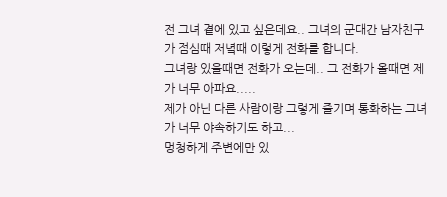전 그녀 곁에 있고 싶은데요.. 그녀의 군대간 남자친구가 점심때 저녘때 이렇게 전화를 합니다.
그녀랑 있을때면 전화가 오는데.. 그 전화가 올때면 제가 너무 아파요.....
제가 아닌 다른 사람이랑 그렇게 즐기며 통화하는 그녀가 너무 야속하기도 하고...
멍청하게 주변에만 있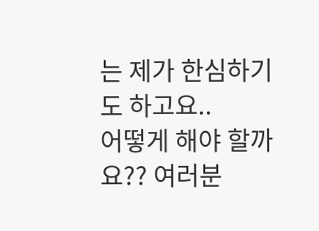는 제가 한심하기도 하고요..
어떻게 해야 할까요?? 여러분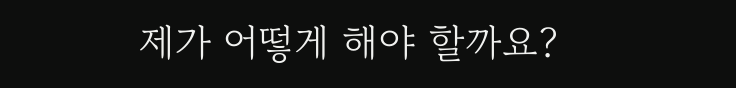제가 어떻게 해야 할까요?